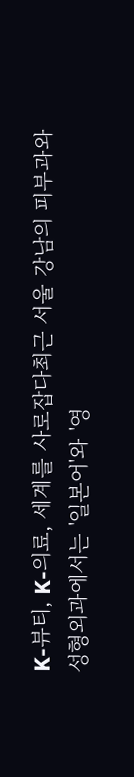K-뷰티, K-의료, 세계를 사로잡다최근 서울 강남의 피부과와 성형외과에서는 '일본어'와 '영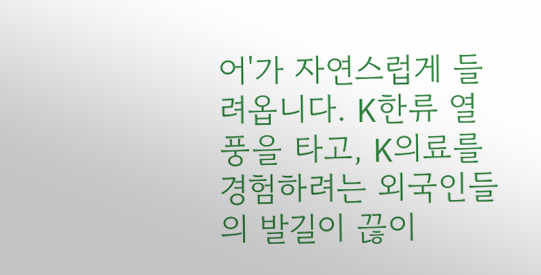어'가 자연스럽게 들려옵니다. K한류 열풍을 타고, K의료를 경험하려는 외국인들의 발길이 끊이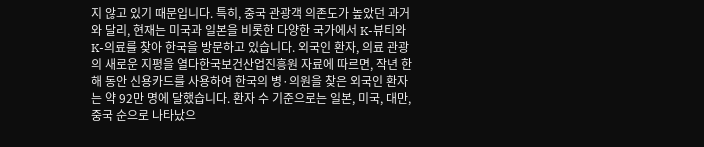지 않고 있기 때문입니다. 특히, 중국 관광객 의존도가 높았던 과거와 달리, 현재는 미국과 일본을 비롯한 다양한 국가에서 K-뷰티와 K-의료를 찾아 한국을 방문하고 있습니다. 외국인 환자, 의료 관광의 새로운 지평을 열다한국보건산업진흥원 자료에 따르면, 작년 한 해 동안 신용카드를 사용하여 한국의 병·의원을 찾은 외국인 환자는 약 92만 명에 달했습니다. 환자 수 기준으로는 일본, 미국, 대만, 중국 순으로 나타났으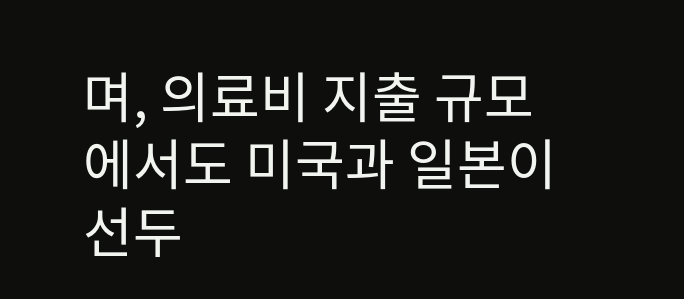며, 의료비 지출 규모에서도 미국과 일본이 선두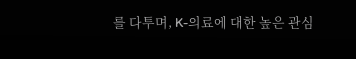를 다투며, K-의료에 대한 높은 관심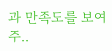과 만족도를 보여주..